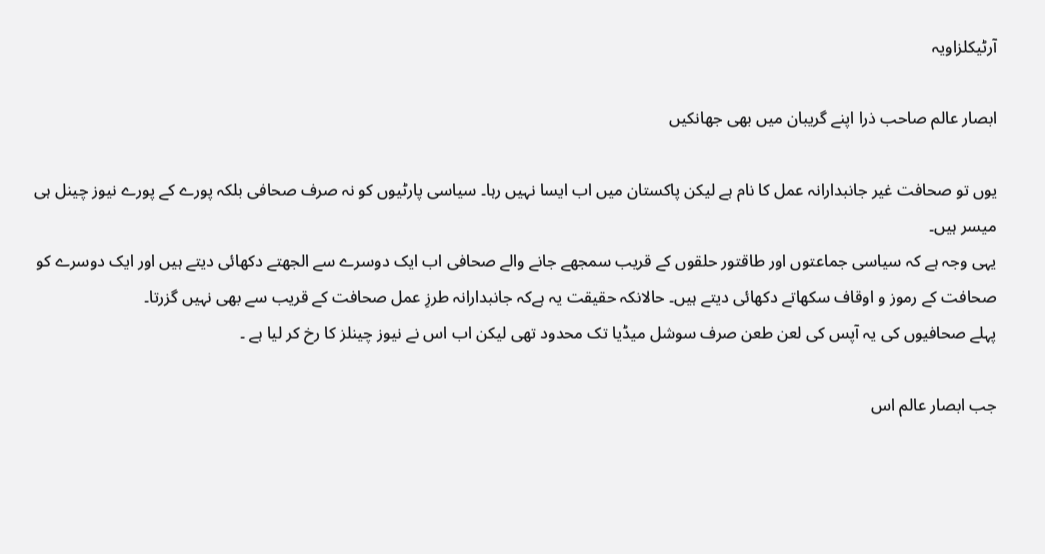آرٹیکلزاویہ

ابصار عالم صاحب ذرا اپنے گریبان میں بھی جھانکیں

یوں تو صحافت غیر جانبدارانہ عمل کا نام ہے لیکن پاکستان میں اب ایسا نہیں رہا۔ سیاسی پارٹیوں کو نہ صرف صحافی بلکہ پورے کے پورے نیوز چینل ہی میسر ہیں۔
یہی وجہ ہے کہ سیاسی جماعتوں اور طاقتور حلقوں کے قریب سمجھے جانے والے صحافی اب ایک دوسرے سے الجھتے دکھائی دیتے ہیں اور ایک دوسرے کو صحافت کے رموز و اوقاف سکھاتے دکھائی دیتے ہیں۔ حالانکہ حقیقت یہ ہےکہ جانبدارانہ طرزِ عمل صحافت کے قریب سے بھی نہیں گزرتا۔
پہلے صحافیوں کی یہ آپس کی لعن طعن صرف سوشل میڈیا تک محدود تھی لیکن اب اس نے نیوز چینلز کا رخ کر لیا ہے ۔

جب ابصار عالم اس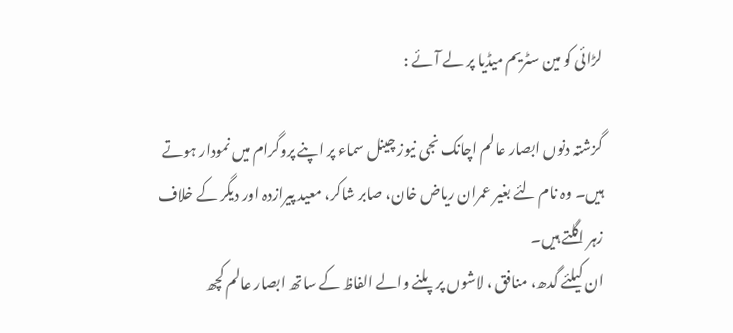لڑائی کو مین سٹریم میڈیا پر لے آئے :

گزشتہ دنوں ابصار عالم اچانک نجی نیوز چینل سماء پر اپنے پروگرام میں نمودار ہوتے ہیں۔ وہ نام لئے بغیر عمران ریاض خان، صابر شاکر، معید پیرازدہ اور دیگر کے خلاف زہر اگلتے ہیں۔
ان کیلئے گدھ، منافق ، لاشوں پر پلنے والے الفاظ کے ساتھ ابصار عالم کچھ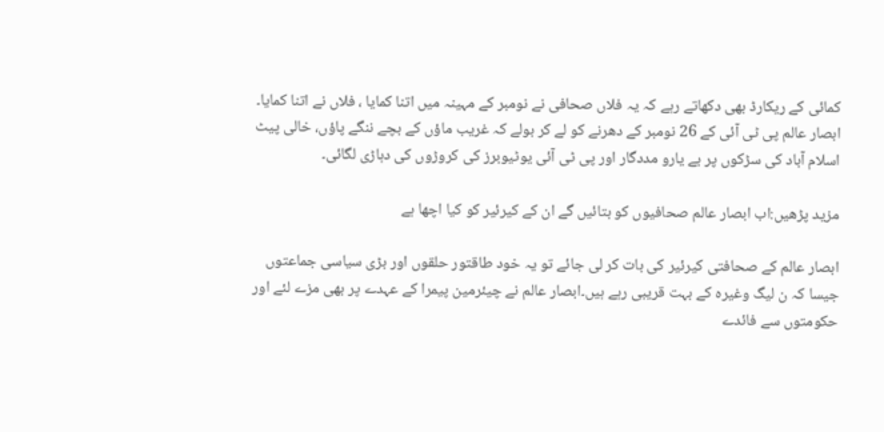کمائی کے ریکارڈ بھی دکھاتے رہے کہ یہ فلاں صحافی نے نومبر کے مہینہ میں اتنا کمایا ، فلاں نے اتنا کمایا۔
ابصار عالم پی ٹی آئی کے 26 نومبر کے دھرنے کو لے کر بولے کہ غریب ماؤں کے بچے ننگے پاؤں، خالی پیٹ اسلام آباد کی سڑکوں پر بے یارو مددگار اور پی ٹی آئی یوٹیوبرز کی کروڑوں کی دہاڑی لگائی۔

مزید پڑھیں:اب ابصار عالم صحافیوں کو بتائیں گے ان کے کیرئیر کو کیا اچھا ہے

ابصار عالم کے صحافتی کیرئیر کی بات کر لی جائے تو یہ خود طاقتور حلقوں اور بڑی سیاسی جماعتوں جیسا کہ ن لیگ وغیرہ کے بہت قریبی رہے ہیں۔ابصار عالم نے چیئرمین پیمرا کے عہدے پر بھی مزے لئے اور حکومتوں سے فائدے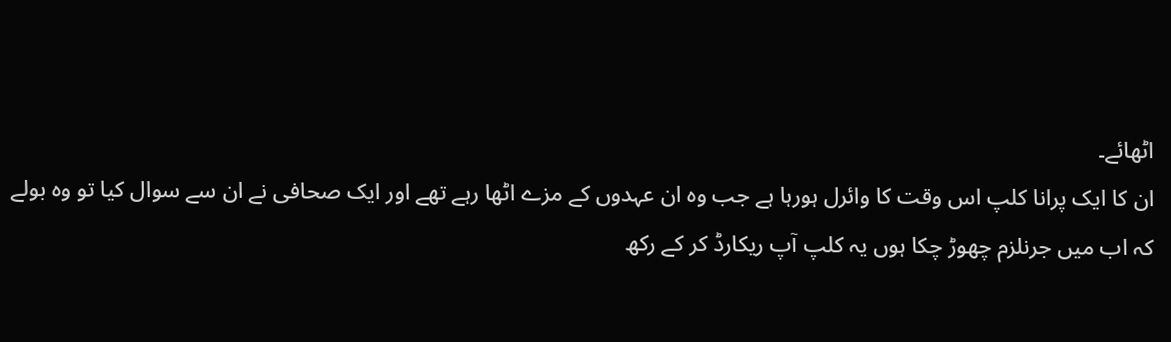اٹھائے۔
ان کا ایک پرانا کلپ اس وقت کا وائرل ہورہا ہے جب وہ ان عہدوں کے مزے اٹھا رہے تھے اور ایک صحافی نے ان سے سوال کیا تو وہ بولے کہ اب میں جرنلزم چھوڑ چکا ہوں یہ کلپ آپ ریکارڈ کر کے رکھ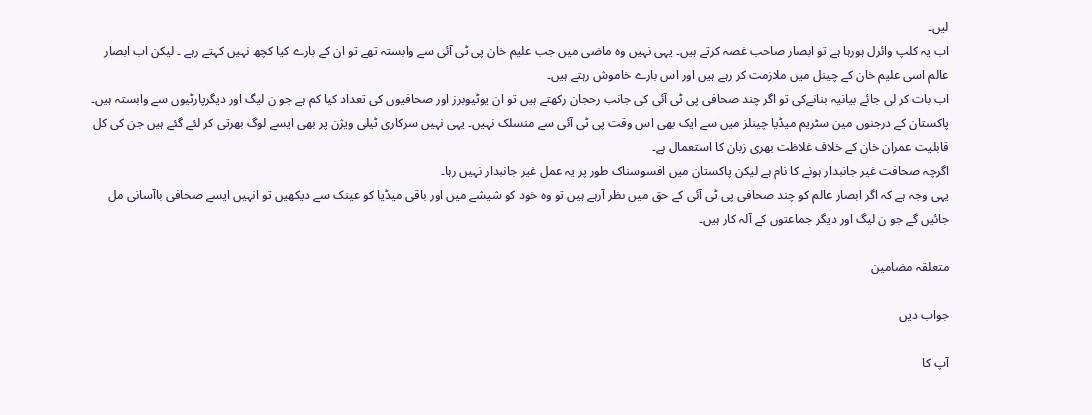لیں۔
اب یہ کلپ وائرل ہورہا ہے تو ابصار صاحب غصہ کرتے ہیں۔ یہی نہیں وہ ماضی میں جب علیم خان پی ٹی آئی سے وابستہ تھے تو ان کے بارے کیا کچھ نہیں کہتے رہے ۔ لیکن اب ابصار عالم اسی علیم خان کے چینل میں ملازمت کر رہے ہیں اور اس بارے خاموش رہتے ہیں۔
اب بات کر لی جائے بیانیہ بنانےکی تو اگر چند صحافی پی ٹی آئی کی جانب رحجان رکھتے ہیں تو ان یوٹیوبرز اور صحافیوں کی تعداد کیا کم ہے جو ن لیگ اور دیگرپارٹیوں سے وابستہ ہیں۔
پاکستان کے درجنوں مین سٹریم میڈیا چینلز میں سے ایک بھی اس وقت پی ٹی آئی سے منسلک نہیں۔ یہی نہیں سرکاری ٹیلی ویژن پر بھی ایسے لوگ بھرتی کر لئے گئے ہیں جن کی کل قابلیت عمران خان کے خلاف غلاظت بھری زبان کا استعمال ہے۔
اگرچہ صحافت غیر جانبدار ہونے کا نام ہے لیکن پاکستان میں افسوسناک طور پر یہ عمل غیر جانبدار نہیں رہا۔
یہی وجہ ہے کہ اگر ابصار عالم کو چند صحافی پی ٹی آئی کے حق میں ںظر آرہے ہیں تو وہ خود کو شیشے میں اور باقی میڈیا کو عینک سے دیکھیں تو انہیں ایسے صحافی باآسانی مل جائیں گے جو ن لیگ اور دیگر جماعتوں کے آلہ کار ہیں۔

متعلقہ مضامین

جواب دیں

آپ کا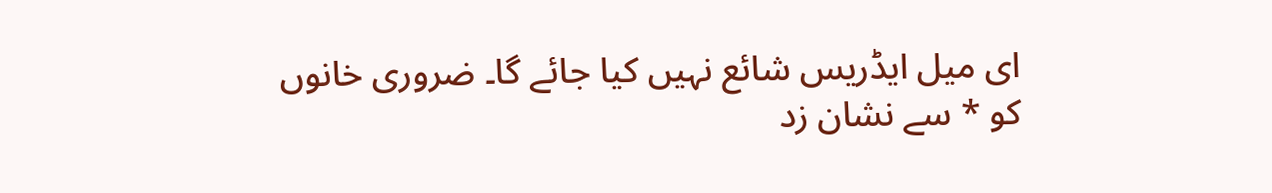ای میل ایڈریس شائع نہیں کیا جائے گا۔ ضروری خانوں کو * سے نشان زد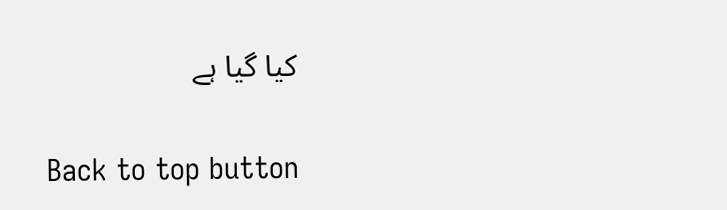کیا گیا ہے

Back to top button